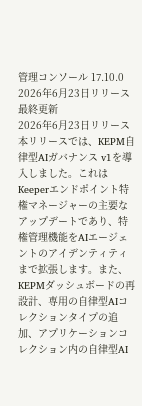管理コンソール 17.10.0
2026年6月23日リリース
最終更新
2026年6月23日リリース
本リリースでは、KEPM自律型AIガバナンス v1を導入しました。これはKeeperエンドポイント特権マネージャーの主要なアップデートであり、特権管理機能をAIエージェントのアイデンティティまで拡張します。また、KEPMダッシュボードの再設計、専用の自律型AIコレクションタイプの追加、アプリケーションコレクション内の自律型AI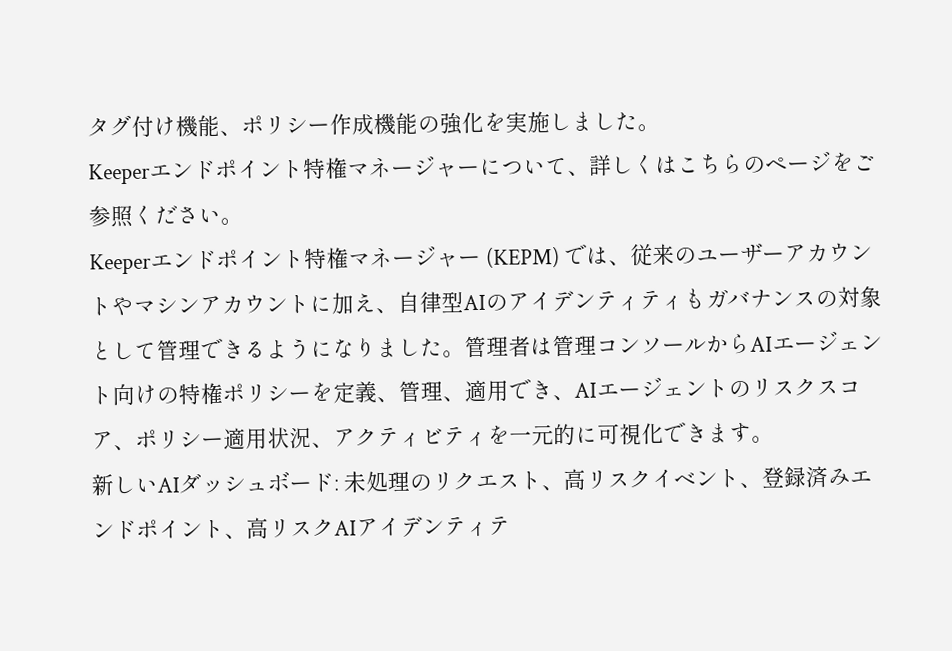タグ付け機能、ポリシー作成機能の強化を実施しました。
Keeperエンドポイント特権マネージャーについて、詳しくはこちらのページをご参照ください。
Keeperエンドポイント特権マネージャー (KEPM) では、従来のユーザーアカウントやマシンアカウントに加え、自律型AIのアイデンティティもガバナンスの対象として管理できるようになりました。管理者は管理コンソールからAIエージェント向けの特権ポリシーを定義、管理、適用でき、AIエージェントのリスクスコア、ポリシー適用状況、アクティビティを一元的に可視化できます。
新しいAIダッシュボード: 未処理のリクエスト、高リスクイベント、登録済みエンドポイント、高リスクAIアイデンティテ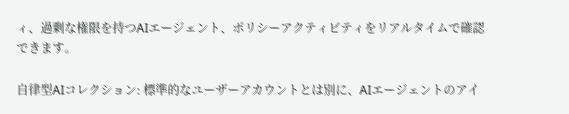ィ、過剰な権限を持つAIエージェント、ポリシーアクティビティをリアルタイムで確認できます。

自律型AIコレクション: 標準的なユーザーアカウントとは別に、AIエージェントのアイ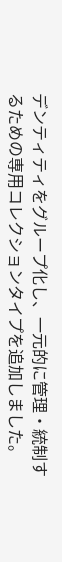デンティティをグループ化し、一元的に管理・統制するための専用コレクションタイプを追加しました。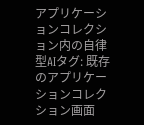アプリケーションコレクション内の自律型AIタグ: 既存のアプリケーションコレクション画面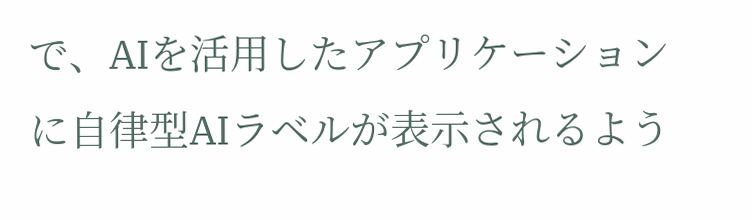で、AIを活用したアプリケーションに自律型AIラベルが表示されるよう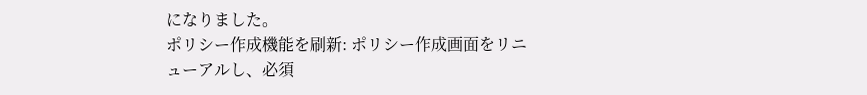になりました。
ポリシー作成機能を刷新: ポリシー作成画面をリニューアルし、必須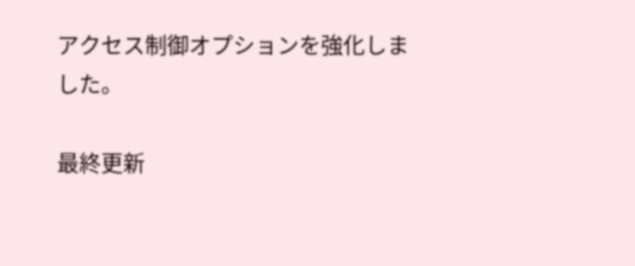アクセス制御オプションを強化しました。

最終更新